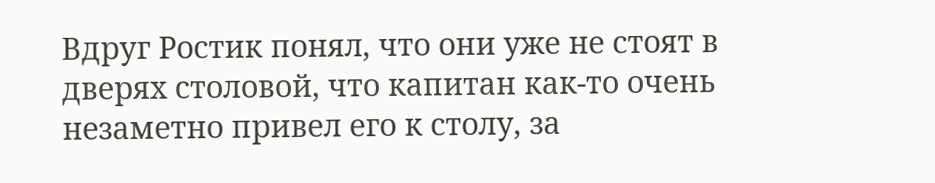Вдруг Ростик понял, что они уже не стоят в дверях столовой, что капитан как-то очень незаметно привел его к столу, за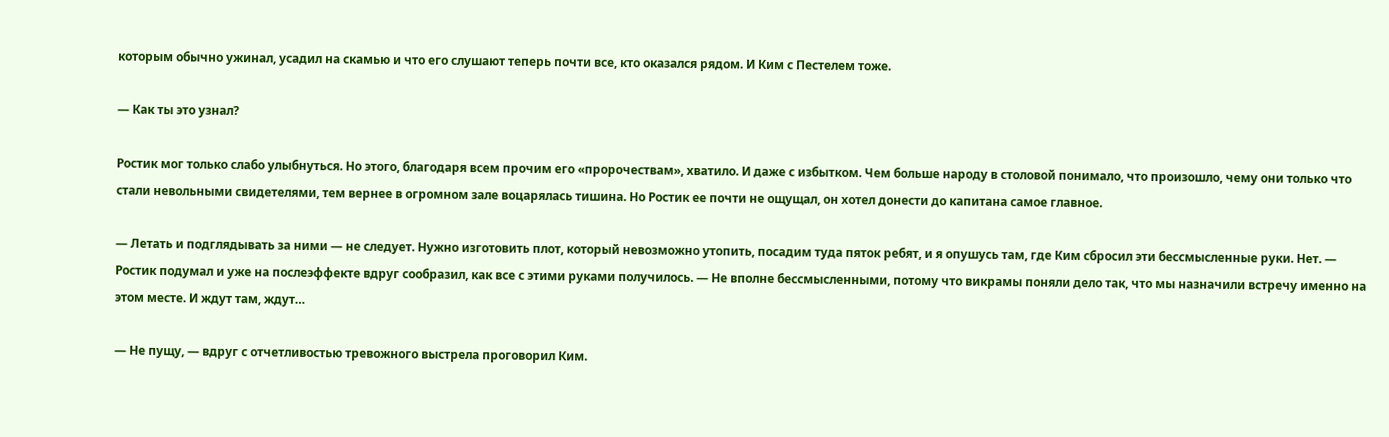которым обычно ужинал, усадил на скамью и что его слушают теперь почти все, кто оказался рядом. И Ким с Пестелем тоже.

— Как ты это узнал?

Ростик мог только слабо улыбнуться. Но этого, благодаря всем прочим его «пророчествам», хватило. И даже с избытком. Чем больше народу в столовой понимало, что произошло, чему они только что стали невольными свидетелями, тем вернее в огромном зале воцарялась тишина. Но Ростик ее почти не ощущал, он хотел донести до капитана самое главное.

— Летать и подглядывать за ними — не следует. Нужно изготовить плот, который невозможно утопить, посадим туда пяток ребят, и я опушусь там, где Ким сбросил эти бессмысленные руки. Нет. — Ростик подумал и уже на послеэффекте вдруг сообразил, как все с этими руками получилось. — Не вполне бессмысленными, потому что викрамы поняли дело так, что мы назначили встречу именно на этом месте. И ждут там, ждут…

— Не пущу, — вдруг с отчетливостью тревожного выстрела проговорил Ким.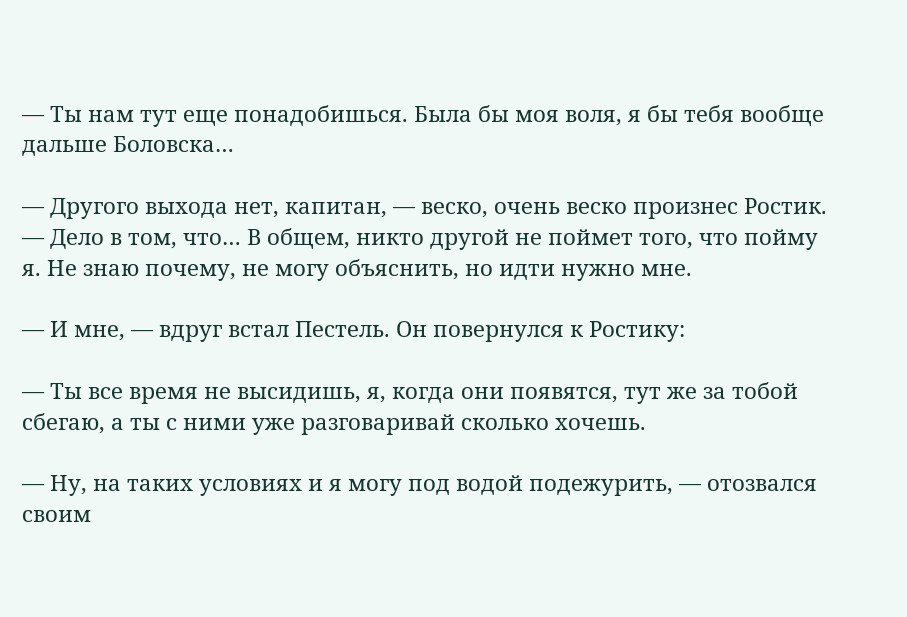— Ты нам тут еще понадобишься. Была бы моя воля, я бы тебя вообще дальше Боловска…

— Другого выхода нет, капитан, — веско, очень веско произнес Ростик. — Дело в том, что… В общем, никто другой не поймет того, что пойму я. Не знаю почему, не могу объяснить, но идти нужно мне.

— И мне, — вдруг встал Пестель. Он повернулся к Ростику:

— Ты все время не высидишь, я, когда они появятся, тут же за тобой сбегаю, а ты с ними уже разговаривай сколько хочешь.

— Ну, на таких условиях и я могу под водой подежурить, — отозвался своим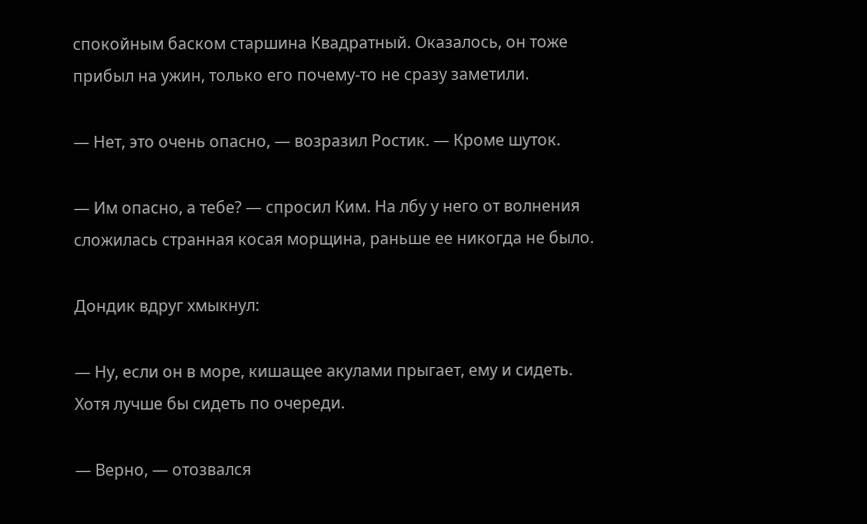спокойным баском старшина Квадратный. Оказалось, он тоже прибыл на ужин, только его почему-то не сразу заметили.

— Нет, это очень опасно, — возразил Ростик. — Кроме шуток.

— Им опасно, а тебе? — спросил Ким. На лбу у него от волнения сложилась странная косая морщина, раньше ее никогда не было.

Дондик вдруг хмыкнул:

— Ну, если он в море, кишащее акулами прыгает, ему и сидеть. Хотя лучше бы сидеть по очереди.

— Верно, — отозвался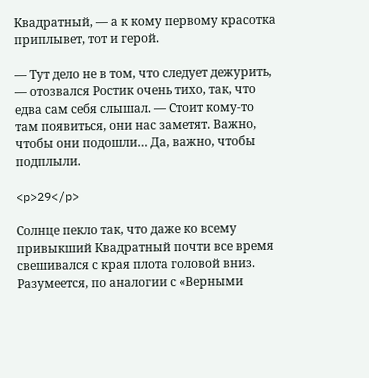Квадратный, — а к кому первому красотка приплывет, тот и герой.

— Тут дело не в том, что следует дежурить, — отозвался Ростик очень тихо, так, что едва сам себя слышал. — Стоит кому-то там появиться, они нас заметят. Важно, чтобы они подошли… Да, важно, чтобы подплыли.

<p>29</p>

Солнце пекло так, что даже ко всему привыкший Квадратный почти все время свешивался с края плота головой вниз. Разумеется, по аналогии с «Верными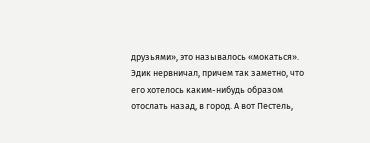друзьями», это называлось «мокаться». Эдик нервничал, причем так заметно, что его хотелось каким-нибудь образом отослать назад, в город. А вот Пестель,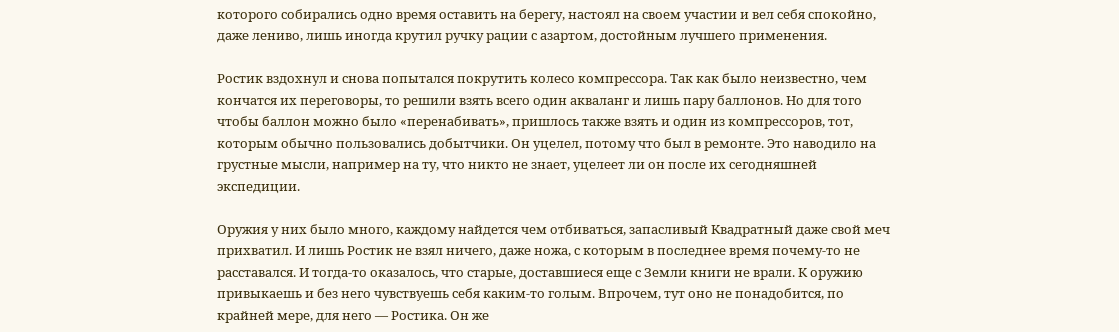которого собирались одно время оставить на берегу, настоял на своем участии и вел себя спокойно, даже лениво, лишь иногда крутил ручку рации с азартом, достойным лучшего применения.

Ростик вздохнул и снова попытался покрутить колесо компрессора. Так как было неизвестно, чем кончатся их переговоры, то решили взять всего один акваланг и лишь пару баллонов. Но для того чтобы баллон можно было «перенабивать», пришлось также взять и один из компрессоров, тот, которым обычно пользовались добытчики. Он уцелел, потому что был в ремонте. Это наводило на грустные мысли, например на ту, что никто не знает, уцелеет ли он после их сегодняшней экспедиции.

Оружия у них было много, каждому найдется чем отбиваться, запасливый Квадратный даже свой меч прихватил. И лишь Ростик не взял ничего, даже ножа, с которым в последнее время почему-то не расставался. И тогда-то оказалось, что старые, доставшиеся еще с Земли книги не врали. К оружию привыкаешь и без него чувствуешь себя каким-то голым. Впрочем, тут оно не понадобится, по крайней мере, для него — Ростика. Он же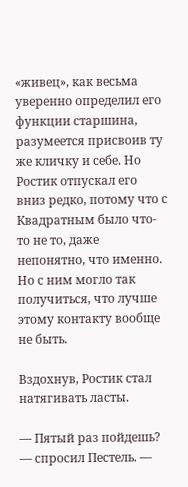«живец», как весьма уверенно определил его функции старшина, разумеется присвоив ту же кличку и себе. Но Ростик отпускал его вниз редко, потому что с Квадратным было что-то не то, даже непонятно, что именно. Но с ним могло так получиться, что лучше этому контакту вообще не быть.

Вздохнув, Ростик стал натягивать ласты.

— Пятый раз пойдешь? — спросил Пестель. —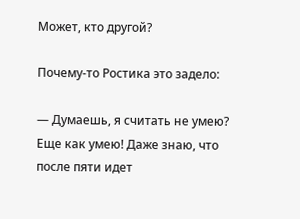Может, кто другой?

Почему-то Ростика это задело:

— Думаешь, я считать не умею? Еще как умею! Даже знаю, что после пяти идет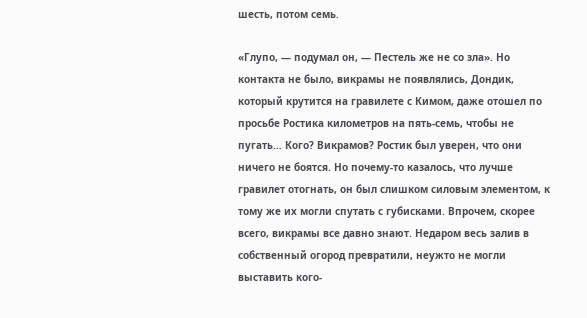шесть, потом семь.

«Глупо, — подумал он, — Пестель же не со зла». Но контакта не было, викрамы не появлялись, Дондик, который крутится на гравилете с Кимом, даже отошел по просьбе Ростика километров на пять-семь, чтобы не пугать… Кого? Викрамов? Ростик был уверен, что они ничего не боятся. Но почему-то казалось, что лучше гравилет отогнать, он был слишком силовым элементом, к тому же их могли спутать с губисками. Впрочем, скорее всего, викрамы все давно знают. Недаром весь залив в собственный огород превратили, неужто не могли выставить кого-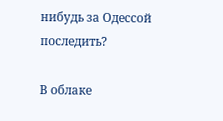нибудь за Одессой последить?

В облаке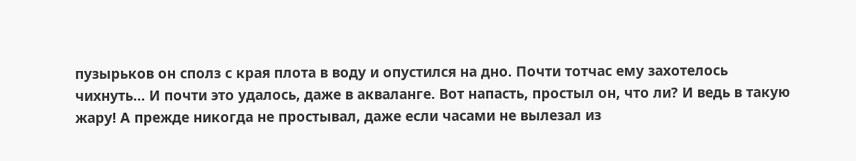пузырьков он сполз с края плота в воду и опустился на дно. Почти тотчас ему захотелось чихнуть… И почти это удалось, даже в акваланге. Вот напасть, простыл он, что ли? И ведь в такую жару! А прежде никогда не простывал, даже если часами не вылезал из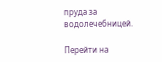пруда за водолечебницей.

Перейти на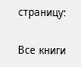страницу:

Все книги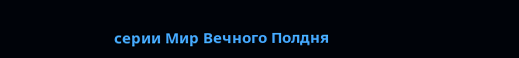серии Мир Вечного Полдня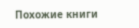Похожие книги